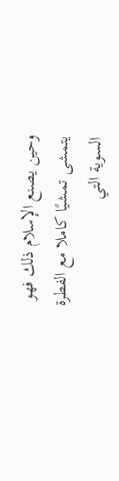وحين يصنع الإسلام ذلك فهو يتمشى تمشيًا كاملا مع الفطرة السوية التي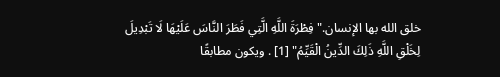خلق الله بها الإنسان."فِطْرَةَ اللَّهِ الَّتِي فَطَرَ النَّاسَ عَلَيْهَا لَا تَبْدِيلَ لِخَلْقِ اللَّهِ ذَلِكَ الدِّينُ الْقَيِّمُ" [1] . ويكون مطابقًا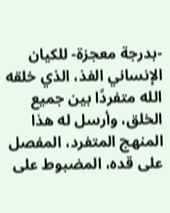-بدرجة معجزة- للكيان الإنساني الفذ، الذي خلقه الله متفردًا بين جميع الخلق، وأرسل له هذا المنهج المتفرد، المفصل على قده، المضبوط على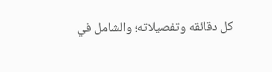كل دقائقه وتفصيلاته؛ والشامل في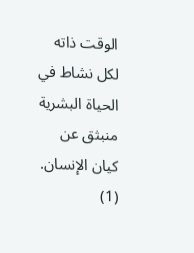الوقت ذاته لكل نشاط في الحياة البشرية منبثق عن كيان الإنسان.
(1)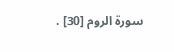سورة الروم [30] .